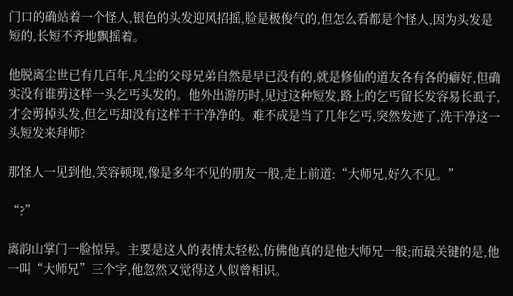门口的确站着一个怪人,银色的头发迎风招摇,脸是极俊气的,但怎么看都是个怪人,因为头发是短的,长短不齐地飘摇着。

他脱离尘世已有几百年,凡尘的父母兄弟自然是早已没有的,就是修仙的道友各有各的癖好,但确实没有谁剪这样一头乞丐头发的。他外出游历时,见过这种短发,路上的乞丐留长发容易长虱子,才会剪掉头发,但乞丐却没有这样干干净净的。难不成是当了几年乞丐,突然发迹了,洗干净这一头短发来拜师?

那怪人一见到他,笑容顿现,像是多年不见的朋友一般,走上前道:“大师兄,好久不见。”

“?”

离韵山掌门一脸惊异。主要是这人的表情太轻松,仿佛他真的是他大师兄一般;而最关键的是,他一叫“大师兄”三个字,他忽然又觉得这人似曾相识。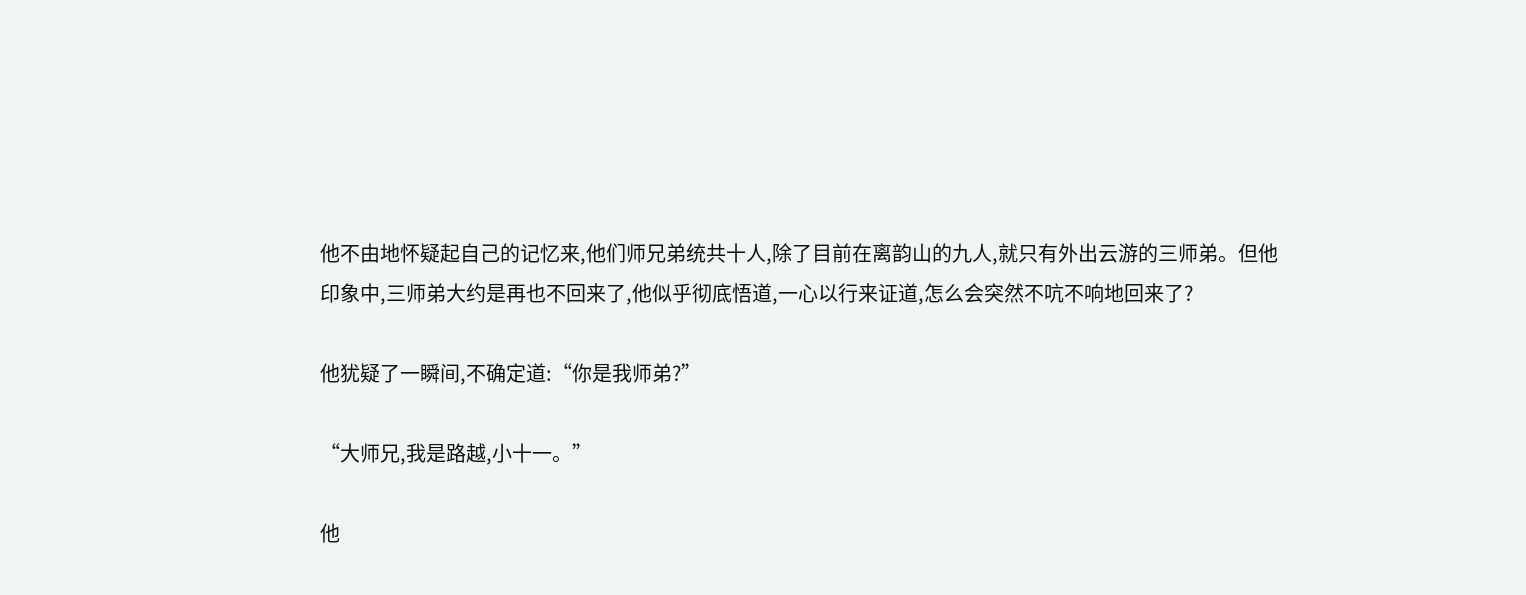他不由地怀疑起自己的记忆来,他们师兄弟统共十人,除了目前在离韵山的九人,就只有外出云游的三师弟。但他印象中,三师弟大约是再也不回来了,他似乎彻底悟道,一心以行来证道,怎么会突然不吭不响地回来了?

他犹疑了一瞬间,不确定道:“你是我师弟?”

“大师兄,我是路越,小十一。”

他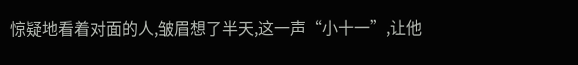惊疑地看着对面的人,皱眉想了半天,这一声“小十一”,让他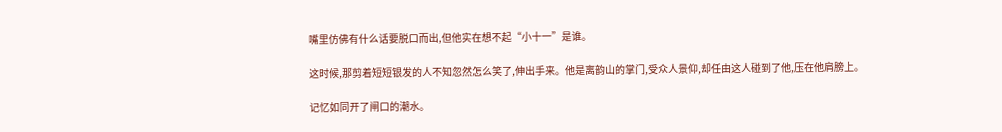嘴里仿佛有什么话要脱口而出,但他实在想不起“小十一”是谁。

这时候,那剪着短短银发的人不知忽然怎么笑了,伸出手来。他是离韵山的掌门,受众人景仰,却任由这人碰到了他,压在他肩膀上。

记忆如同开了闸口的潮水。